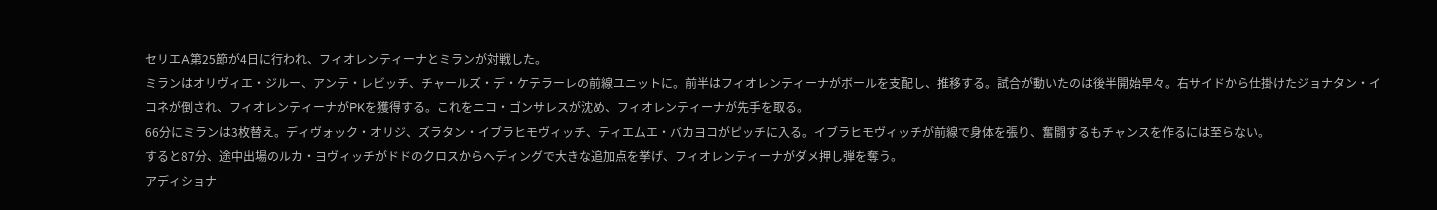セリエA第25節が4日に行われ、フィオレンティーナとミランが対戦した。
ミランはオリヴィエ・ジルー、アンテ・レビッチ、チャールズ・デ・ケテラーレの前線ユニットに。前半はフィオレンティーナがボールを支配し、推移する。試合が動いたのは後半開始早々。右サイドから仕掛けたジョナタン・イコネが倒され、フィオレンティーナがPKを獲得する。これをニコ・ゴンサレスが沈め、フィオレンティーナが先手を取る。
66分にミランは3枚替え。ディヴォック・オリジ、ズラタン・イブラヒモヴィッチ、ティエムエ・バカヨコがピッチに入る。イブラヒモヴィッチが前線で身体を張り、奮闘するもチャンスを作るには至らない。
すると87分、途中出場のルカ・ヨヴィッチがドドのクロスからヘディングで大きな追加点を挙げ、フィオレンティーナがダメ押し弾を奪う。
アディショナ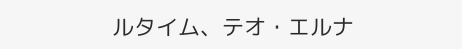ルタイム、テオ・エルナ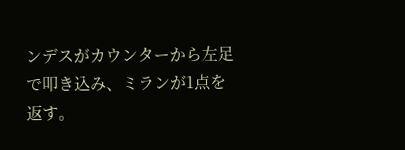ンデスがカウンターから左足で叩き込み、ミランが1点を返す。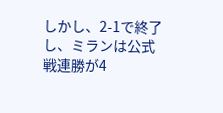しかし、2-1で終了し、ミランは公式戦連勝が4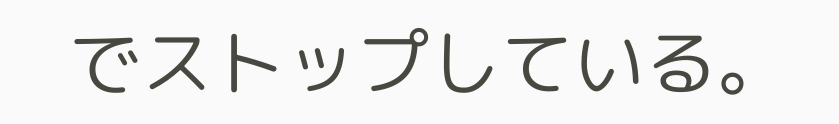でストップしている。